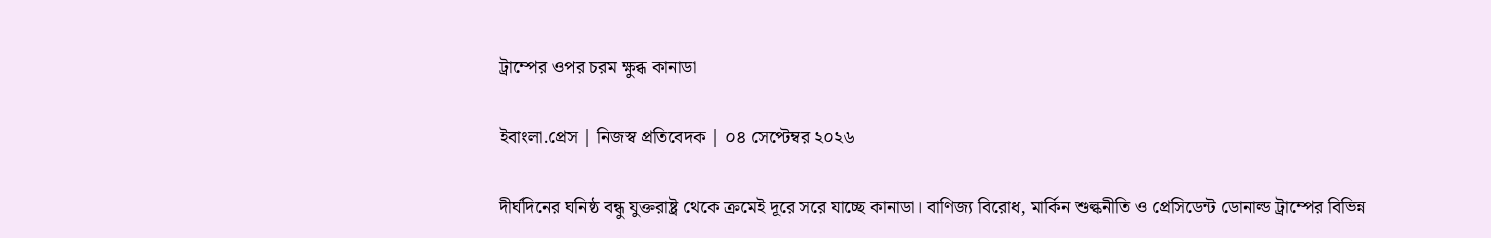ট্রাম্পের ওপর চরম ক্ষুব্ধ কানাডা

ইবাংলা.প্রেস | নিজস্ব প্রতিবেদক | ০৪ সেপ্টেম্বর ২০২৬

দীর্ঘদিনের ঘনিষ্ঠ বন্ধু যুক্তরাষ্ট্র থেকে ক্রমেই দূরে সরে যাচ্ছে কানাডা। বাণিজ্য বিরোধ, মার্কিন শুল্কনীতি ও প্রেসিডেন্ট ডোনাল্ড ট্রাম্পের বিভিন্ন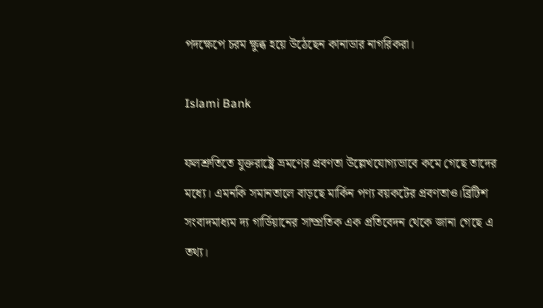পদক্ষেপে চরম ক্ষুব্ধ হয়ে উঠেছেন কানাডার নাগরিকরা।

Islami Bank

ফলশ্রুতিতে যুক্তরাষ্ট্রে ভ্রমণের প্রবণতা উল্লেখযোগ্যভাবে কমে গেছে তাদের মধ্যে। এমনকি সমানতালে বাড়ছে মার্কিন পণ্য বয়কটের প্রবণতাও।ব্রিটিশ সংবাদমাধ্যম দ্য গার্ডিয়ানের সাম্প্রতিক এক প্রতিবেদন থেকে জানা গেছে এ তথ্য।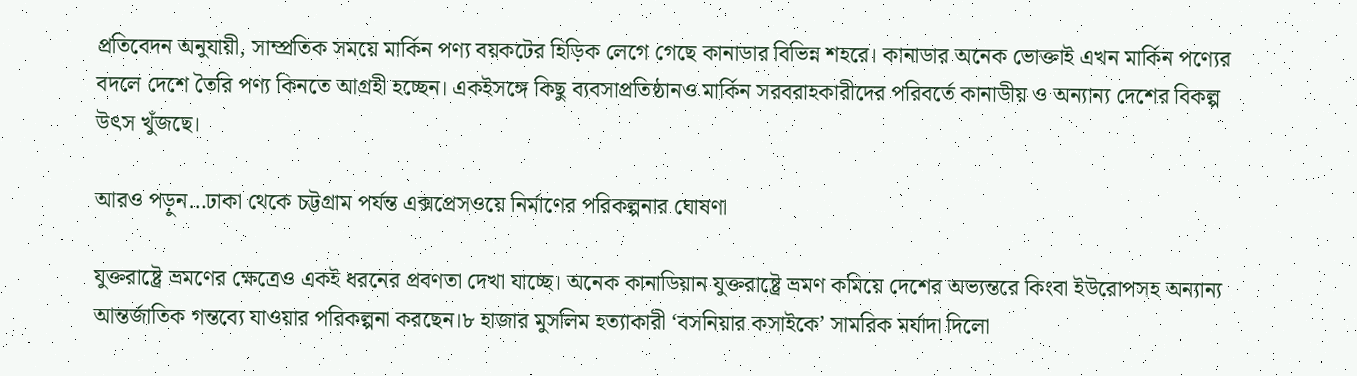প্রতিবেদন অনুযায়ী, সাম্প্রতিক সময়ে মার্কিন পণ্য বয়কটের হিড়িক লেগে গেছে কানাডার বিভিন্ন শহরে। কানাডার অনেক ভোক্তাই এখন মার্কিন পণ্যের বদলে দেশে তৈরি পণ্য কিনতে আগ্রহী হচ্ছেন। একইসঙ্গে কিছু ব্যবসাপ্রতিষ্ঠানও মার্কিন সরবরাহকারীদের পরিবর্তে কানাডীয় ও অন্যান্য দেশের বিকল্প উৎস খুঁজছে।

আরও পড়ুন…ঢাকা থেকে চট্টগ্রাম পর্যন্ত এক্সপ্রেসওয়ে নির্মাণের পরিকল্পনার ঘোষণা

যুক্তরাষ্ট্রে ভ্রমণের ক্ষেত্রেও একই ধরনের প্রবণতা দেখা যাচ্ছে। অনেক কানাডিয়ান যুক্তরাষ্ট্রে ভ্রমণ কমিয়ে দেশের অভ্যন্তরে কিংবা ইউরোপসহ অন্যান্য আন্তর্জাতিক গন্তব্যে যাওয়ার পরিকল্পনা করছেন।৮ হাজার মুসলিম হত্যাকারী ‘বসনিয়ার কসাইকে’ সামরিক মর্যাদা দিলো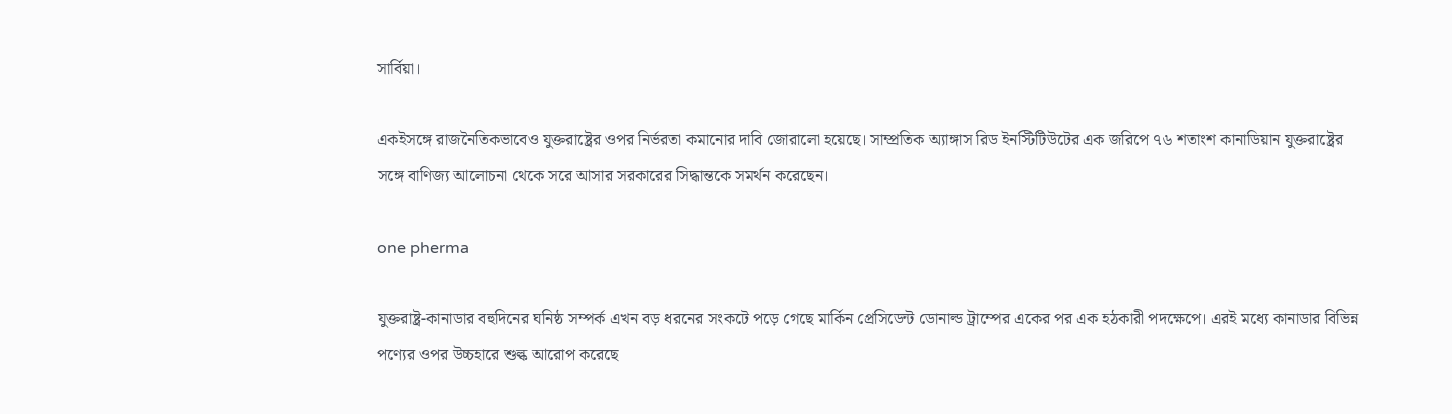সার্বিয়া।

একইসঙ্গে রাজনৈতিকভাবেও যুক্তরাষ্ট্রের ওপর নির্ভরতা কমানোর দাবি জোরালো হয়েছে। সাম্প্রতিক অ্যাঙ্গাস রিড ইনস্টিটিউটের এক জরিপে ৭৬ শতাংশ কানাডিয়ান যুক্তরাষ্ট্রের সঙ্গে বাণিজ্য আলোচনা থেকে সরে আসার সরকারের সিদ্ধান্তকে সমর্থন করেছেন।

one pherma

যুক্তরাষ্ট্র-কানাডার বহুদিনের ঘনিষ্ঠ সম্পর্ক এখন বড় ধরনের সংকটে পড়ে গেছে মার্কিন প্রেসিডেন্ট ডোনাল্ড ট্রাম্পের একের পর এক হঠকারী পদক্ষেপে। এরই মধ্যে কানাডার বিভিন্ন পণ্যের ওপর উচ্চহারে শুল্ক আরোপ করেছে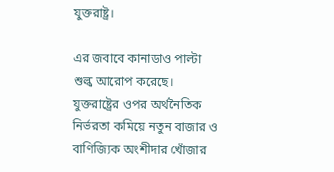যুক্তরাষ্ট্র।

এর জবাবে কানাডাও পাল্টা শুল্ক আরোপ করেছে। যুক্তরাষ্ট্রের ওপর অর্থনৈতিক নির্ভরতা কমিয়ে নতুন বাজার ও বাণিজ্যিক অংশীদার খোঁজার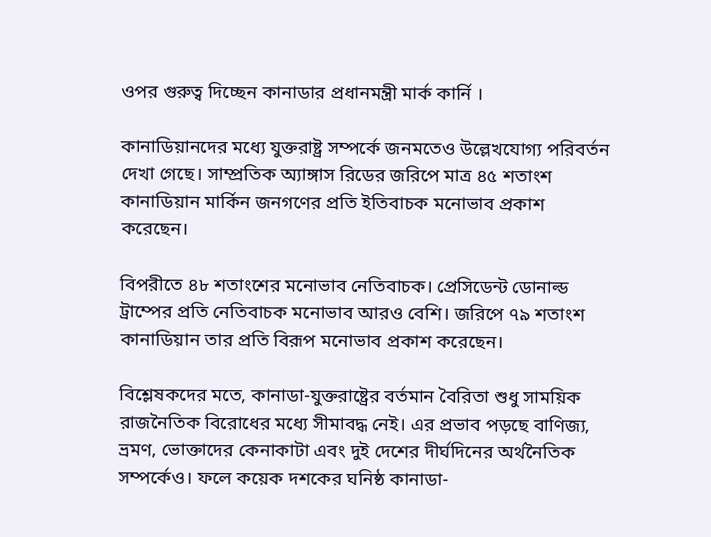ওপর গুরুত্ব দিচ্ছেন কানাডার প্রধানমন্ত্রী মার্ক কার্নি ।

কানাডিয়ানদের মধ্যে যুক্তরাষ্ট্র সম্পর্কে জনমতেও উল্লেখযোগ্য পরিবর্তন দেখা গেছে। সাম্প্রতিক অ্যাঙ্গাস রিডের জরিপে মাত্র ৪৫ শতাংশ কানাডিয়ান মার্কিন জনগণের প্রতি ইতিবাচক মনোভাব প্রকাশ করেছেন।

বিপরীতে ৪৮ শতাংশের মনোভাব নেতিবাচক। প্রেসিডেন্ট ডোনাল্ড ট্রাম্পের প্রতি নেতিবাচক মনোভাব আরও বেশি। জরিপে ৭৯ শতাংশ কানাডিয়ান তার প্রতি বিরূপ মনোভাব প্রকাশ করেছেন।

বিশ্লেষকদের মতে, কানাডা-যুক্তরাষ্ট্রের বর্তমান বৈরিতা শুধু সাময়িক রাজনৈতিক বিরোধের মধ্যে সীমাবদ্ধ নেই। এর প্রভাব পড়ছে বাণিজ্য, ভ্রমণ, ভোক্তাদের কেনাকাটা এবং দুই দেশের দীর্ঘদিনের অর্থনৈতিক সম্পর্কেও। ফলে কয়েক দশকের ঘনিষ্ঠ কানাডা-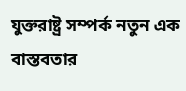যুক্তরাষ্ট্র সম্পর্ক নতুন এক বাস্তবতার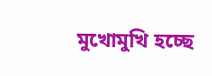মুখোমুখি হচ্ছে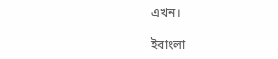এখন।

ইবাংলা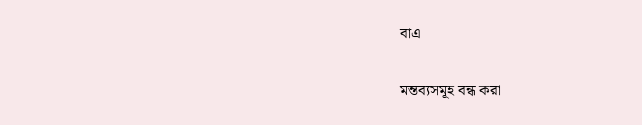বাএ

মন্তব্যসমূহ বন্ধ করা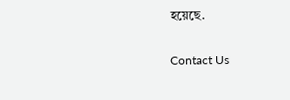হয়েছে.

Contact Us